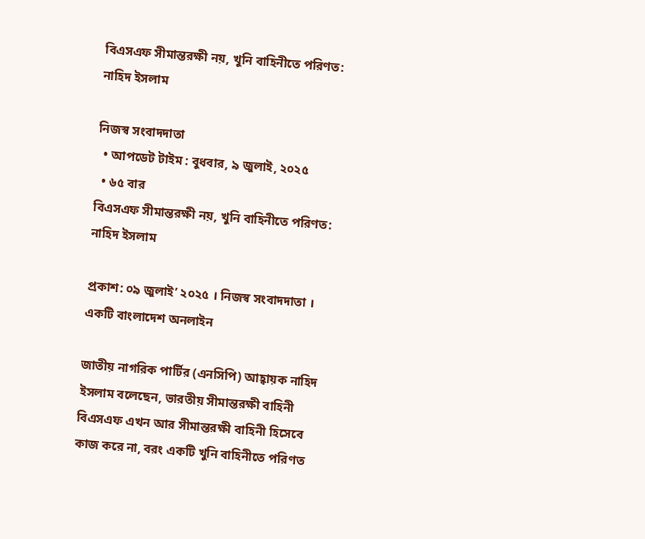বিএসএফ সীমান্তরক্ষী নয়, খুনি বাহিনীতে পরিণত: নাহিদ ইসলাম

নিজস্ব সংবাদদাতা
  • আপডেট টাইম : বুধবার, ৯ জুলাই, ২০২৫
  • ৬৫ বার
বিএসএফ সীমান্তরক্ষী নয়, খুনি বাহিনীতে পরিণত: নাহিদ ইসলাম

প্রকাশ: ০৯ জুলাই’ ২০২৫ । নিজস্ব সংবাদদাতা । একটি বাংলাদেশ অনলাইন

জাতীয় নাগরিক পার্টির (এনসিপি) আহ্বায়ক নাহিদ ইসলাম বলেছেন, ভারতীয় সীমান্তরক্ষী বাহিনী বিএসএফ এখন আর সীমান্তরক্ষী বাহিনী হিসেবে কাজ করে না, বরং একটি খুনি বাহিনীতে পরিণত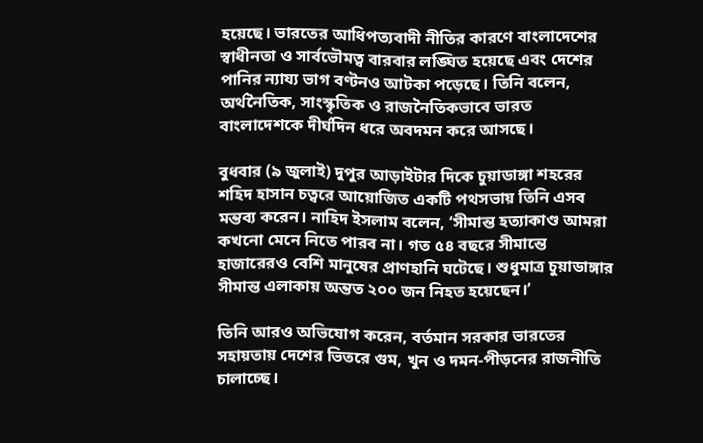হয়েছে। ভারতের আধিপত্যবাদী নীতির কারণে বাংলাদেশের স্বাধীনতা ও সার্বভৌমত্ব বারবার লঙ্ঘিত হয়েছে এবং দেশের পানির ন্যায্য ভাগ বণ্টনও আটকা পড়েছে। তিনি বলেন, অর্থনৈতিক, সাংস্কৃতিক ও রাজনৈতিকভাবে ভারত বাংলাদেশকে দীর্ঘদিন ধরে অবদমন করে আসছে।

বুধবার (৯ জুলাই) দুপুর আড়াইটার দিকে চুয়াডাঙ্গা শহরের শহিদ হাসান চত্বরে আয়োজিত একটি পথসভায় তিনি এসব মন্তব্য করেন। নাহিদ ইসলাম বলেন, ‘সীমান্ত হত্যাকাণ্ড আমরা কখনো মেনে নিতে পারব না। গত ৫৪ বছরে সীমান্তে হাজারেরও বেশি মানুষের প্রাণহানি ঘটেছে। শুধুমাত্র চুয়াডাঙ্গার সীমান্ত এলাকায় অন্তত ২০০ জন নিহত হয়েছেন।’

তিনি আরও অভিযোগ করেন, বর্তমান সরকার ভারতের সহায়তায় দেশের ভিতরে গুম, খুন ও দমন-পীড়নের রাজনীতি চালাচ্ছে।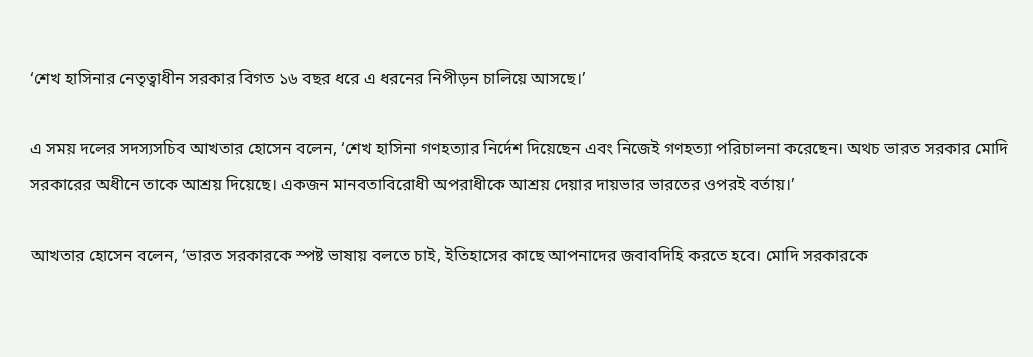‘শেখ হাসিনার নেতৃত্বাধীন সরকার বিগত ১৬ বছর ধরে এ ধরনের নিপীড়ন চালিয়ে আসছে।’

এ সময় দলের সদস্যসচিব আখতার হোসেন বলেন, ‘শেখ হাসিনা গণহত্যার নির্দেশ দিয়েছেন এবং নিজেই গণহত্যা পরিচালনা করেছেন। অথচ ভারত সরকার মোদি সরকারের অধীনে তাকে আশ্রয় দিয়েছে। একজন মানবতাবিরোধী অপরাধীকে আশ্রয় দেয়ার দায়ভার ভারতের ওপরই বর্তায়।’

আখতার হোসেন বলেন, ‘ভারত সরকারকে স্পষ্ট ভাষায় বলতে চাই, ইতিহাসের কাছে আপনাদের জবাবদিহি করতে হবে। মোদি সরকারকে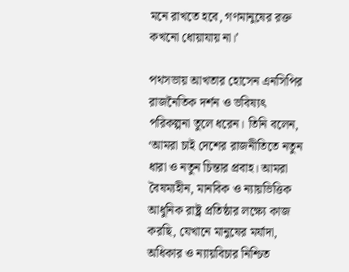মনে রাখতে হবে, গণমানুষের রক্ত কখনো ধোয়াযায় না।’

পথসভায় আখতার হোসেন এনসিপির রাজনৈতিক দর্শন ও ভবিষ্যৎ পরিকল্পনা তুলে ধরেন। তিনি বলেন, ‘আমরা চাই দেশের রাজনীতিতে নতুন ধারা ও নতুন চিন্তার প্রবাহ। আমরা বৈষম্যহীন, মানবিক ও ন্যায়ভিত্তিক আধুনিক রাষ্ট্র প্রতিষ্ঠার লক্ষ্যে কাজ করছি, যেখানে মানুষের মর্যাদা, অধিকার ও ন্যায়বিচার নিশ্চিত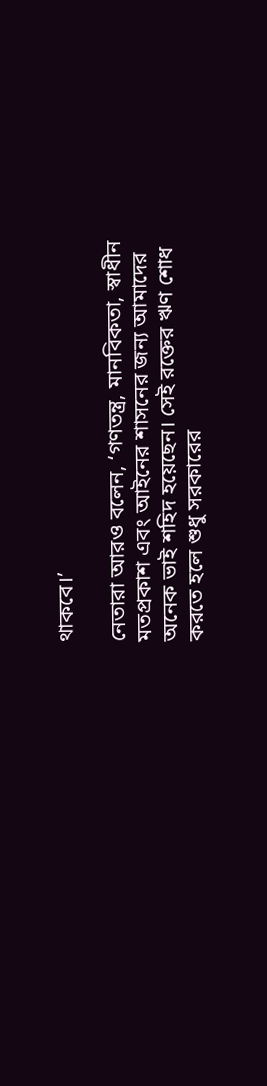থাকবে।’

নেতারা আরও বলেন, ‘গণতন্ত্র, মানবিকতা, স্বাধীন মতপ্রকাশ এবং আইনের শাসনের জন্য আমাদের অনেক ভাই শহিদ হয়েছেন। সেই রক্তের ঋণ শোধ করতে হলে শুধু সরকারের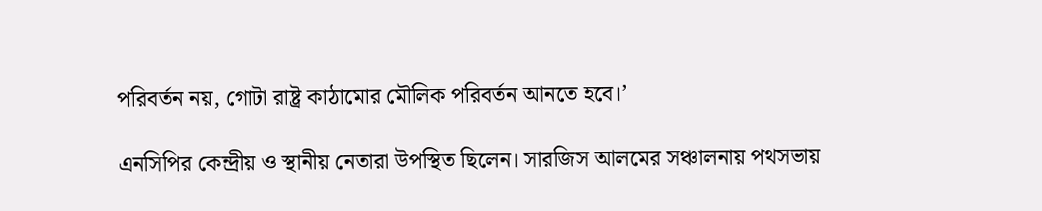পরিবর্তন নয়, গোটা রাষ্ট্র কাঠামোর মৌলিক পরিবর্তন আনতে হবে।’

এনসিপির কেন্দ্রীয় ও স্থানীয় নেতারা উপস্থিত ছিলেন। সারজিস আলমের সঞ্চালনায় পথসভায়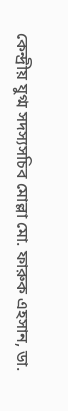কেন্দ্রীয় যুগ্ম সদস্যসচিব মোল্লা মো. ফারুক এহসান, ডা.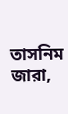তাসনিম জারা,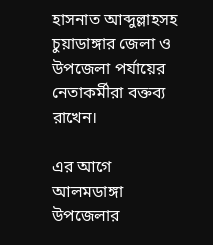হাসনাত আব্দুল্লাহসহ চুয়াডাঙ্গার জেলা ও উপজেলা পর্যায়ের নেতাকর্মীরা বক্তব্য রাখেন।

এর আগে আলমডাঙ্গা উপজেলার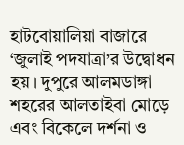হাটবোয়ালিয়া বাজারে ‘জুলাই পদযাত্রা’র উদ্বোধন হয়। দুপুরে আলমডাঙ্গা শহরের আলতাইবা মোড়ে এবং বিকেলে দর্শনা ও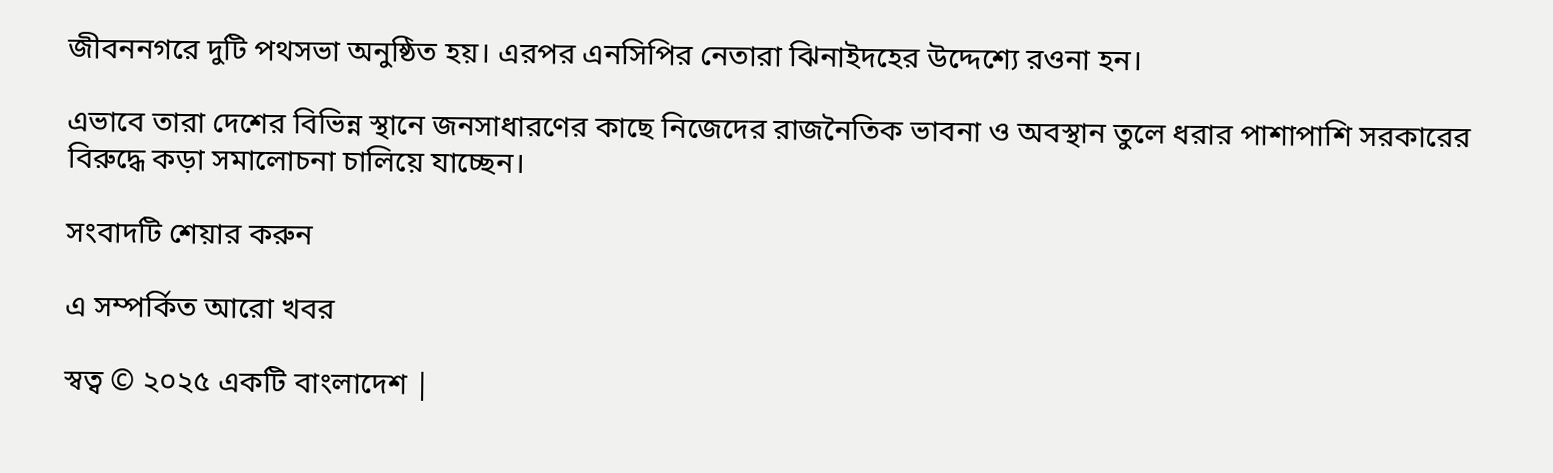জীবননগরে দুটি পথসভা অনুষ্ঠিত হয়। এরপর এনসিপির নেতারা ঝিনাইদহের উদ্দেশ্যে রওনা হন।

এভাবে তারা দেশের বিভিন্ন স্থানে জনসাধারণের কাছে নিজেদের রাজনৈতিক ভাবনা ও অবস্থান তুলে ধরার পাশাপাশি সরকারের বিরুদ্ধে কড়া সমালোচনা চালিয়ে যাচ্ছেন।

সংবাদটি শেয়ার করুন

এ সম্পর্কিত আরো খবর

স্বত্ব © ২০২৫ একটি বাংলাদেশ |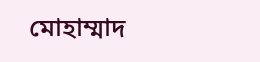মোহাম্মাদ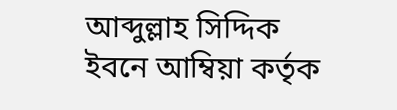আব্দুল্লাহ সিদ্দিক ইবনে আম্বিয়া কর্তৃক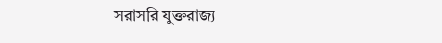সরাসরি যুক্তরাজ্য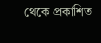থেকে প্রকাশিত